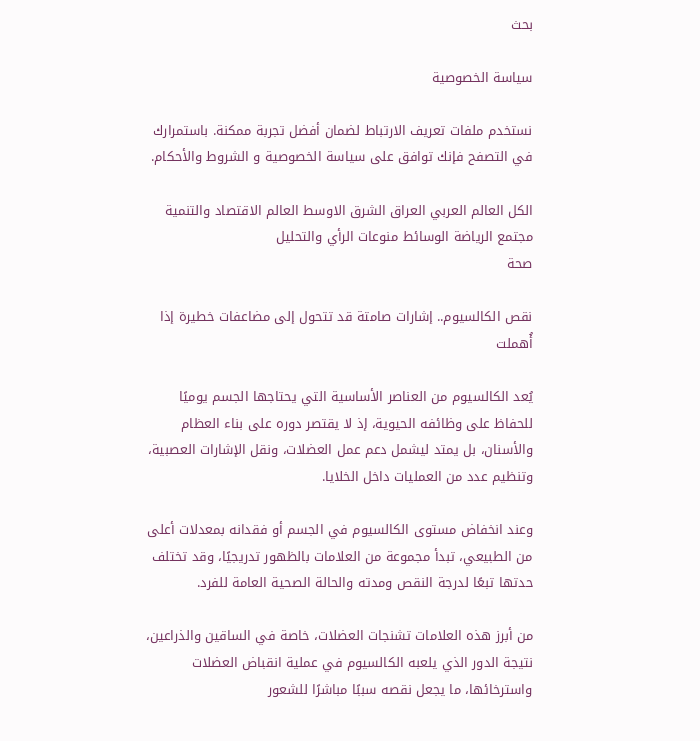بحث

سياسة الخصوصية

نستخدم ملفات تعريف الارتباط لضمان أفضل تجربة ممكنة. باستمرارك في التصفح فإنك توافق على سياسة الخصوصية و الشروط والأحكام.

الكل العالم العربي العراق الشرق الاوسط العالم الاقتصاد والتنمية مجتمع الرياضة الوسائط منوعات الرأي والتحليل
صحة

نقص الكالسيوم.. إشارات صامتة قد تتحول إلى مضاعفات خطيرة إذا أُهملت

يُعد الكالسيوم من العناصر الأساسية التي يحتاجها الجسم يوميًا للحفاظ على وظائفه الحيوية، إذ لا يقتصر دوره على بناء العظام والأسنان، بل يمتد ليشمل دعم عمل العضلات، ونقل الإشارات العصبية، وتنظيم عدد من العمليات داخل الخلايا.

وعند انخفاض مستوى الكالسيوم في الجسم أو فقدانه بمعدلات أعلى من الطبيعي، تبدأ مجموعة من العلامات بالظهور تدريجيًا، وقد تختلف حدتها تبعًا لدرجة النقص ومدته والحالة الصحية العامة للفرد.

من أبرز هذه العلامات تشنجات العضلات، خاصة في الساقين والذراعين، نتيجة الدور الذي يلعبه الكالسيوم في عملية انقباض العضلات واسترخائها، ما يجعل نقصه سببًا مباشرًا للشعور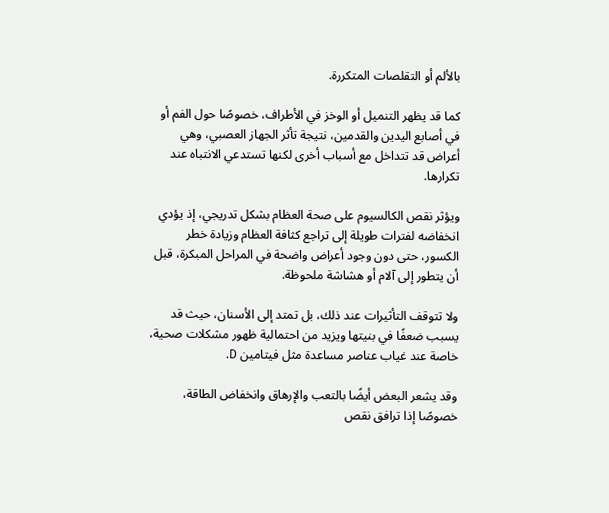بالألم أو التقلصات المتكررة.

كما قد يظهر التنميل أو الوخز في الأطراف، خصوصًا حول الفم أو في أصابع اليدين والقدمين، نتيجة تأثر الجهاز العصبي، وهي أعراض قد تتداخل مع أسباب أخرى لكنها تستدعي الانتباه عند تكرارها.

ويؤثر نقص الكالسيوم على صحة العظام بشكل تدريجي، إذ يؤدي انخفاضه لفترات طويلة إلى تراجع كثافة العظام وزيادة خطر الكسور، حتى دون وجود أعراض واضحة في المراحل المبكرة، قبل أن يتطور إلى آلام أو هشاشة ملحوظة.

ولا تتوقف التأثيرات عند ذلك، بل تمتد إلى الأسنان، حيث قد يسبب ضعفًا في بنيتها ويزيد من احتمالية ظهور مشكلات صحية، خاصة عند غياب عناصر مساعدة مثل فيتامين D.

وقد يشعر البعض أيضًا بالتعب والإرهاق وانخفاض الطاقة، خصوصًا إذا ترافق نقص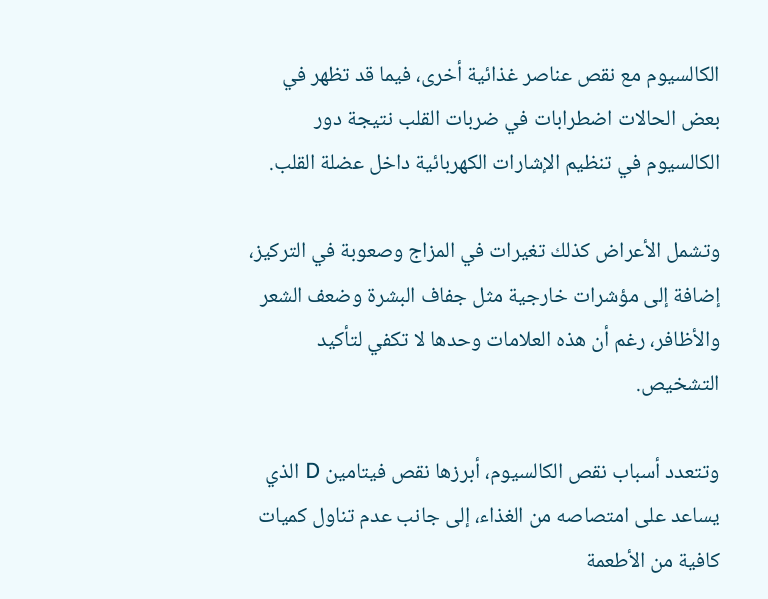الكالسيوم مع نقص عناصر غذائية أخرى، فيما قد تظهر في بعض الحالات اضطرابات في ضربات القلب نتيجة دور الكالسيوم في تنظيم الإشارات الكهربائية داخل عضلة القلب.

وتشمل الأعراض كذلك تغيرات في المزاج وصعوبة في التركيز، إضافة إلى مؤشرات خارجية مثل جفاف البشرة وضعف الشعر والأظافر، رغم أن هذه العلامات وحدها لا تكفي لتأكيد التشخيص.

وتتعدد أسباب نقص الكالسيوم، أبرزها نقص فيتامين D الذي يساعد على امتصاصه من الغذاء، إلى جانب عدم تناول كميات كافية من الأطعمة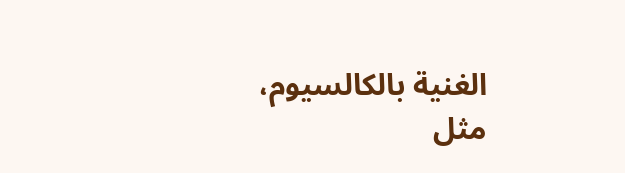الغنية بالكالسيوم، مثل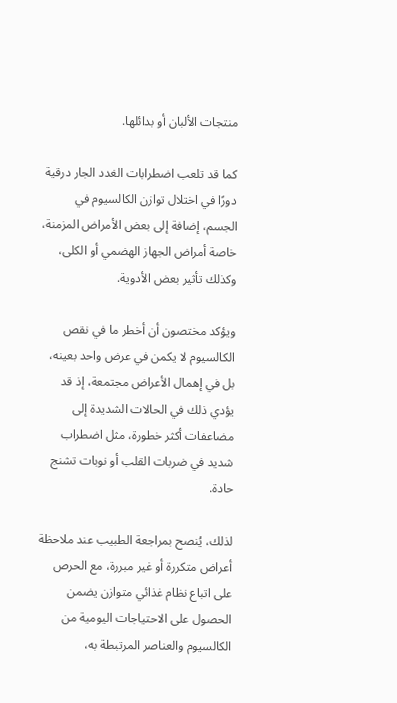منتجات الألبان أو بدائلها.

كما قد تلعب اضطرابات الغدد الجار درقية دورًا في اختلال توازن الكالسيوم في الجسم، إضافة إلى بعض الأمراض المزمنة، خاصة أمراض الجهاز الهضمي أو الكلى، وكذلك تأثير بعض الأدوية.

ويؤكد مختصون أن أخطر ما في نقص الكالسيوم لا يكمن في عرض واحد بعينه، بل في إهمال الأعراض مجتمعة، إذ قد يؤدي ذلك في الحالات الشديدة إلى مضاعفات أكثر خطورة، مثل اضطراب شديد في ضربات القلب أو نوبات تشنج حادة.

لذلك، يُنصح بمراجعة الطبيب عند ملاحظة أعراض متكررة أو غير مبررة، مع الحرص على اتباع نظام غذائي متوازن يضمن الحصول على الاحتياجات اليومية من الكالسيوم والعناصر المرتبطة به،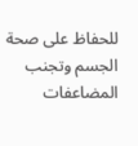للحفاظ على صحة الجسم وتجنب المضاعفات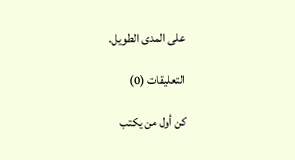على المدى الطويل.

التعليقات (0)

كن أول من يكتب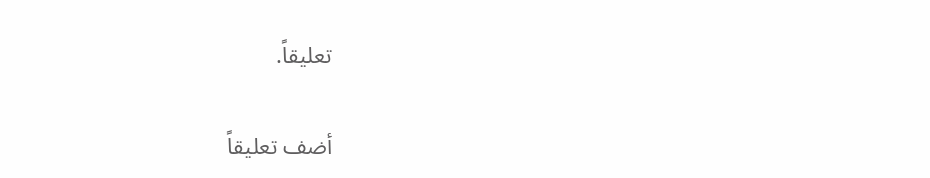تعليقاً.

أضف تعليقاً